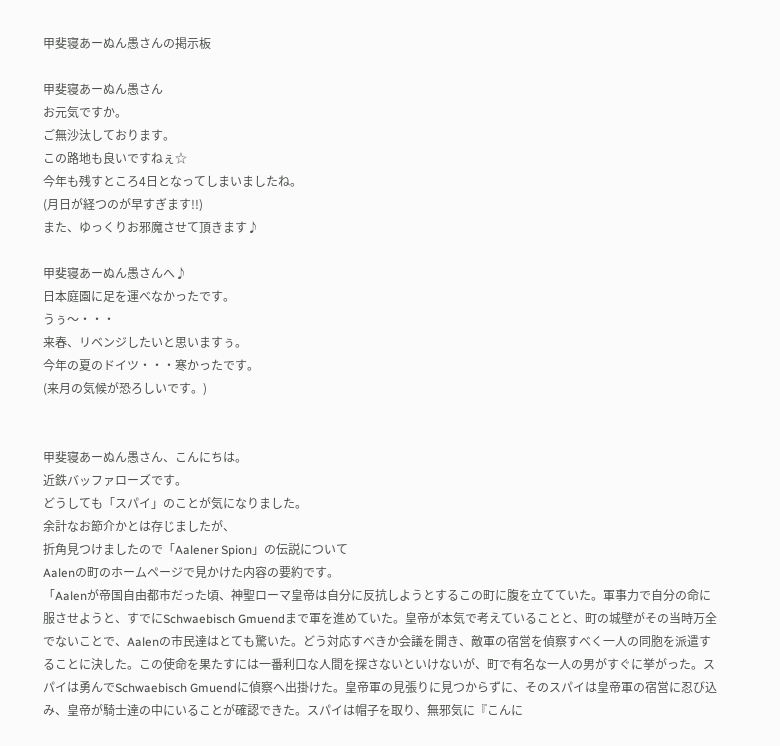甲斐寝あーぬん愚さんの掲示板

甲斐寝あーぬん愚さん
お元気ですか。
ご無沙汰しております。
この路地も良いですねぇ☆
今年も残すところ4日となってしまいましたね。
(月日が経つのが早すぎます!!)
また、ゆっくりお邪魔させて頂きます♪

甲斐寝あーぬん愚さんへ♪
日本庭園に足を運べなかったです。
うぅ〜・・・
来春、リベンジしたいと思いますぅ。
今年の夏のドイツ・・・寒かったです。
(来月の気候が恐ろしいです。)


甲斐寝あーぬん愚さん、こんにちは。
近鉄バッファローズです。
どうしても「スパイ」のことが気になりました。
余計なお節介かとは存じましたが、
折角見つけましたので「Aalener Spion」の伝説について
Aalenの町のホームページで見かけた内容の要約です。
「Aalenが帝国自由都市だった頃、神聖ローマ皇帝は自分に反抗しようとするこの町に腹を立てていた。軍事力で自分の命に服させようと、すでにSchwaebisch Gmuendまで軍を進めていた。皇帝が本気で考えていることと、町の城壁がその当時万全でないことで、Aalenの市民達はとても驚いた。どう対応すべきか会議を開き、敵軍の宿営を偵察すべく一人の同胞を派遣することに決した。この使命を果たすには一番利口な人間を探さないといけないが、町で有名な一人の男がすぐに挙がった。スパイは勇んでSchwaebisch Gmuendに偵察へ出掛けた。皇帝軍の見張りに見つからずに、そのスパイは皇帝軍の宿営に忍び込み、皇帝が騎士達の中にいることが確認できた。スパイは帽子を取り、無邪気に『こんに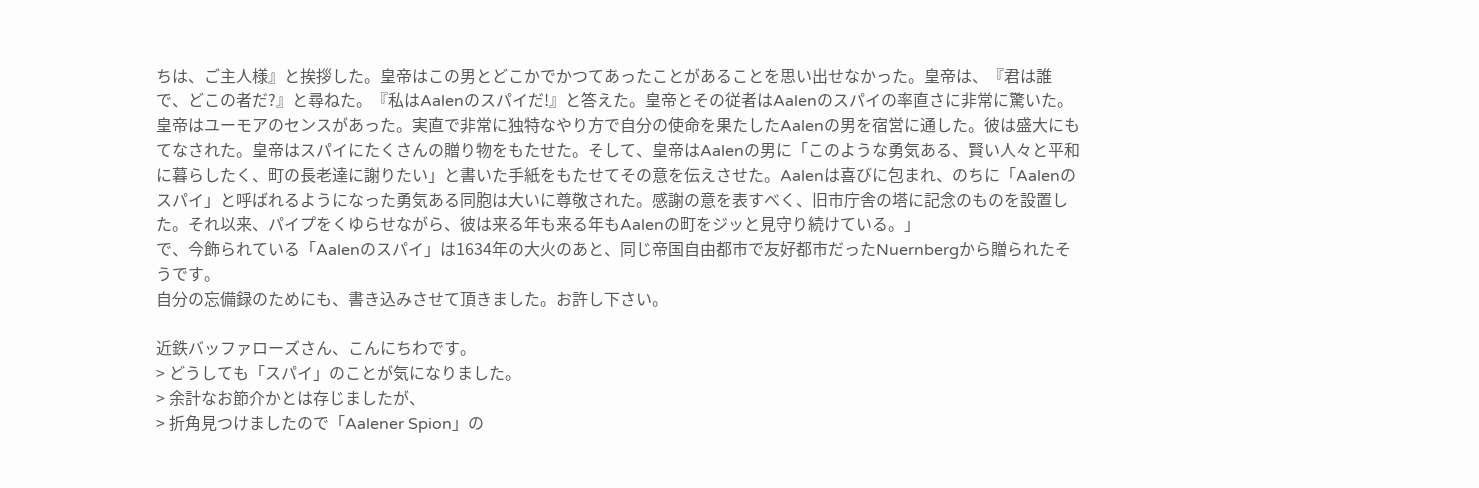ちは、ご主人様』と挨拶した。皇帝はこの男とどこかでかつてあったことがあることを思い出せなかった。皇帝は、『君は誰で、どこの者だ?』と尋ねた。『私はAalenのスパイだ!』と答えた。皇帝とその従者はAalenのスパイの率直さに非常に驚いた。皇帝はユーモアのセンスがあった。実直で非常に独特なやり方で自分の使命を果たしたAalenの男を宿営に通した。彼は盛大にもてなされた。皇帝はスパイにたくさんの贈り物をもたせた。そして、皇帝はAalenの男に「このような勇気ある、賢い人々と平和に暮らしたく、町の長老達に謝りたい」と書いた手紙をもたせてその意を伝えさせた。Aalenは喜びに包まれ、のちに「Aalenのスパイ」と呼ばれるようになった勇気ある同胞は大いに尊敬された。感謝の意を表すべく、旧市庁舎の塔に記念のものを設置した。それ以来、パイプをくゆらせながら、彼は来る年も来る年もAalenの町をジッと見守り続けている。」
で、今飾られている「Aalenのスパイ」は1634年の大火のあと、同じ帝国自由都市で友好都市だったNuernbergから贈られたそうです。
自分の忘備録のためにも、書き込みさせて頂きました。お許し下さい。

近鉄バッファローズさん、こんにちわです。
> どうしても「スパイ」のことが気になりました。
> 余計なお節介かとは存じましたが、
> 折角見つけましたので「Aalener Spion」の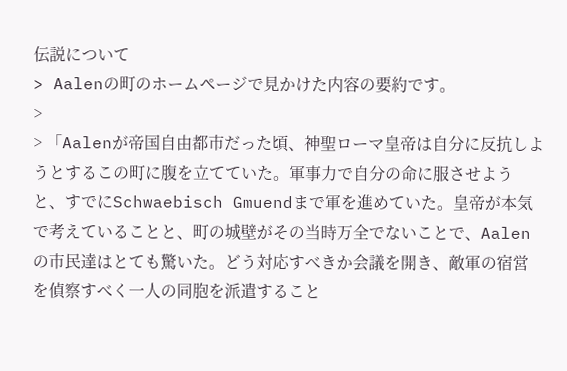伝説について
> Aalenの町のホームページで見かけた内容の要約です。
>
> 「Aalenが帝国自由都市だった頃、神聖ローマ皇帝は自分に反抗しようとするこの町に腹を立てていた。軍事力で自分の命に服させようと、すでにSchwaebisch Gmuendまで軍を進めていた。皇帝が本気で考えていることと、町の城壁がその当時万全でないことで、Aalenの市民達はとても驚いた。どう対応すべきか会議を開き、敵軍の宿営を偵察すべく一人の同胞を派遣すること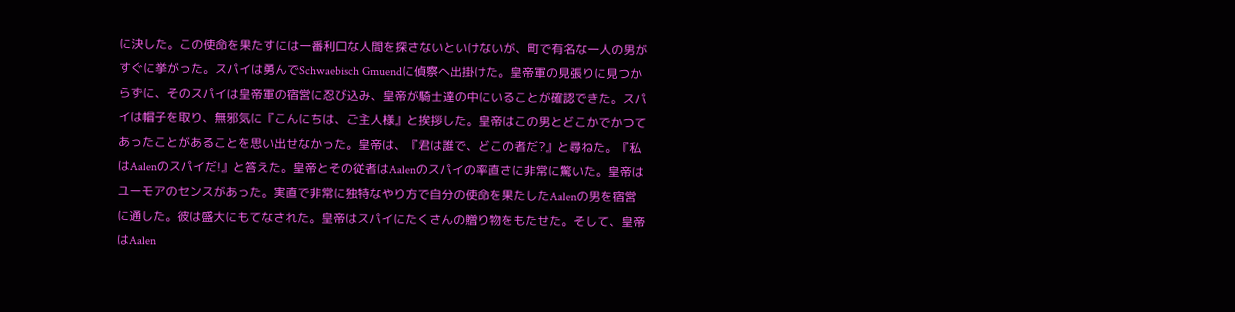に決した。この使命を果たすには一番利口な人間を探さないといけないが、町で有名な一人の男がすぐに挙がった。スパイは勇んでSchwaebisch Gmuendに偵察へ出掛けた。皇帝軍の見張りに見つからずに、そのスパイは皇帝軍の宿営に忍び込み、皇帝が騎士達の中にいることが確認できた。スパイは帽子を取り、無邪気に『こんにちは、ご主人様』と挨拶した。皇帝はこの男とどこかでかつてあったことがあることを思い出せなかった。皇帝は、『君は誰で、どこの者だ?』と尋ねた。『私はAalenのスパイだ!』と答えた。皇帝とその従者はAalenのスパイの率直さに非常に驚いた。皇帝はユーモアのセンスがあった。実直で非常に独特なやり方で自分の使命を果たしたAalenの男を宿営に通した。彼は盛大にもてなされた。皇帝はスパイにたくさんの贈り物をもたせた。そして、皇帝はAalen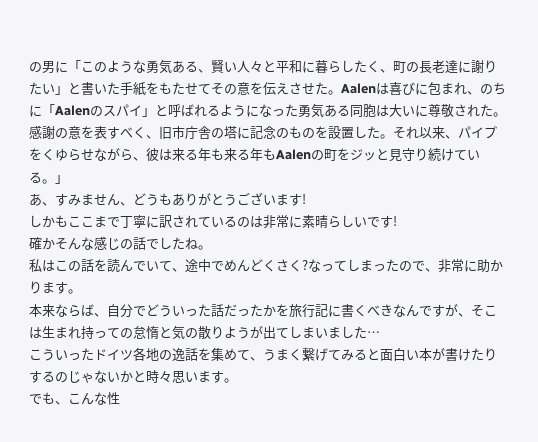の男に「このような勇気ある、賢い人々と平和に暮らしたく、町の長老達に謝りたい」と書いた手紙をもたせてその意を伝えさせた。Aalenは喜びに包まれ、のちに「Aalenのスパイ」と呼ばれるようになった勇気ある同胞は大いに尊敬された。感謝の意を表すべく、旧市庁舎の塔に記念のものを設置した。それ以来、パイプをくゆらせながら、彼は来る年も来る年もAalenの町をジッと見守り続けている。」
あ、すみません、どうもありがとうございます!
しかもここまで丁寧に訳されているのは非常に素晴らしいです!
確かそんな感じの話でしたね。
私はこの話を読んでいて、途中でめんどくさく?なってしまったので、非常に助かります。
本来ならば、自分でどういった話だったかを旅行記に書くべきなんですが、そこは生まれ持っての怠惰と気の散りようが出てしまいました…
こういったドイツ各地の逸話を集めて、うまく繋げてみると面白い本が書けたりするのじゃないかと時々思います。
でも、こんな性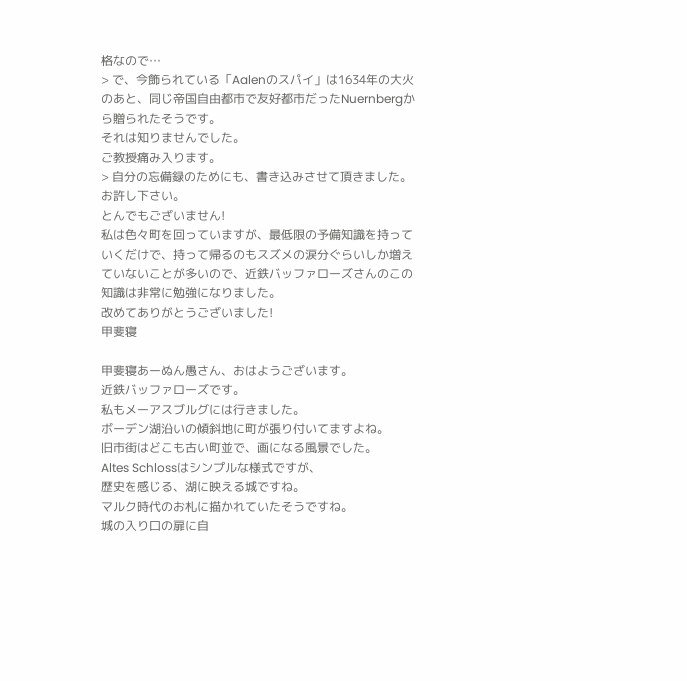格なので…
> で、今飾られている「Aalenのスパイ」は1634年の大火のあと、同じ帝国自由都市で友好都市だったNuernbergから贈られたそうです。
それは知りませんでした。
ご教授痛み入ります。
> 自分の忘備録のためにも、書き込みさせて頂きました。お許し下さい。
とんでもございません!
私は色々町を回っていますが、最低限の予備知識を持っていくだけで、持って帰るのもスズメの涙分ぐらいしか増えていないことが多いので、近鉄バッファローズさんのこの知識は非常に勉強になりました。
改めてありがとうございました!
甲斐寝

甲斐寝あーぬん愚さん、おはようございます。
近鉄バッファローズです。
私もメーアスブルグには行きました。
ボーデン湖沿いの傾斜地に町が張り付いてますよね。
旧市街はどこも古い町並で、画になる風景でした。
Altes Schlossはシンプルな様式ですが、
歴史を感じる、湖に映える城ですね。
マルク時代のお札に描かれていたそうですね。
城の入り口の扉に自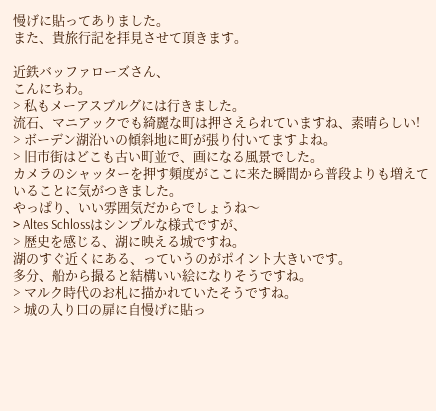慢げに貼ってありました。
また、貴旅行記を拝見させて頂きます。

近鉄バッファローズさん、
こんにちわ。
> 私もメーアスブルグには行きました。
流石、マニアックでも綺麗な町は押さえられていますね、素晴らしい!
> ボーデン湖沿いの傾斜地に町が張り付いてますよね。
> 旧市街はどこも古い町並で、画になる風景でした。
カメラのシャッターを押す頻度がここに来た瞬間から普段よりも増えていることに気がつきました。
やっぱり、いい雰囲気だからでしょうね〜
> Altes Schlossはシンプルな様式ですが、
> 歴史を感じる、湖に映える城ですね。
湖のすぐ近くにある、っていうのがポイント大きいです。
多分、船から撮ると結構いい絵になりそうですね。
> マルク時代のお札に描かれていたそうですね。
> 城の入り口の扉に自慢げに貼っ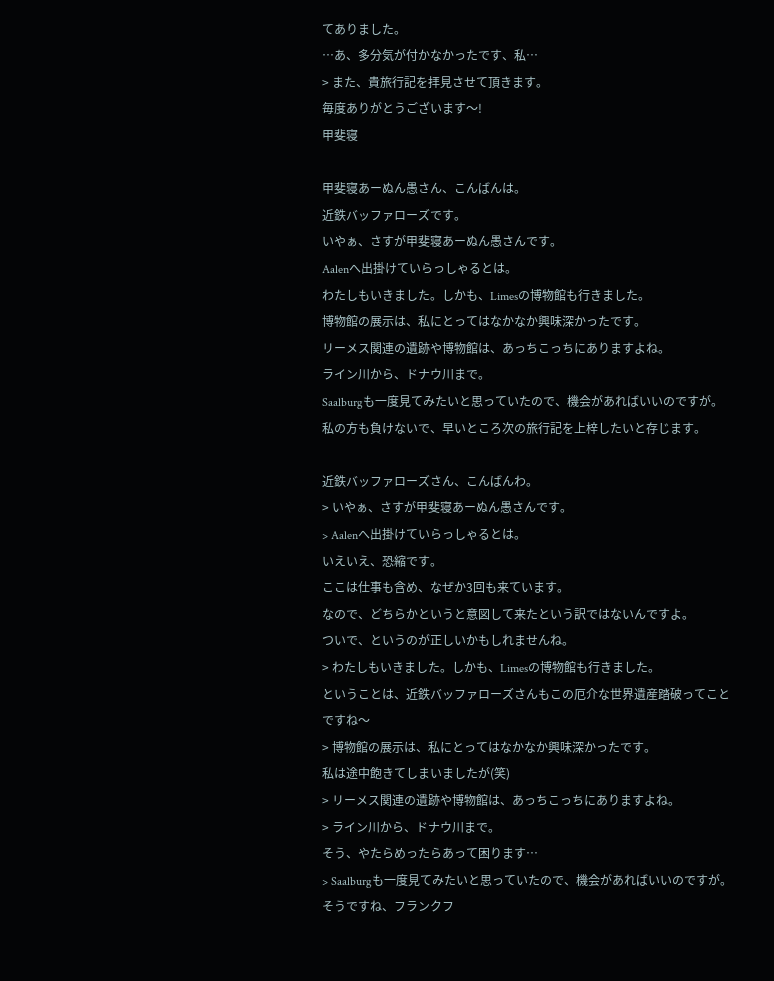てありました。
…あ、多分気が付かなかったです、私…
> また、貴旅行記を拝見させて頂きます。
毎度ありがとうございます〜!
甲斐寝

甲斐寝あーぬん愚さん、こんばんは。
近鉄バッファローズです。
いやぁ、さすが甲斐寝あーぬん愚さんです。
Aalenへ出掛けていらっしゃるとは。
わたしもいきました。しかも、Limesの博物館も行きました。
博物館の展示は、私にとってはなかなか興味深かったです。
リーメス関連の遺跡や博物館は、あっちこっちにありますよね。
ライン川から、ドナウ川まで。
Saalburgも一度見てみたいと思っていたので、機会があればいいのですが。
私の方も負けないで、早いところ次の旅行記を上梓したいと存じます。

近鉄バッファローズさん、こんばんわ。
> いやぁ、さすが甲斐寝あーぬん愚さんです。
> Aalenへ出掛けていらっしゃるとは。
いえいえ、恐縮です。
ここは仕事も含め、なぜか3回も来ています。
なので、どちらかというと意図して来たという訳ではないんですよ。
ついで、というのが正しいかもしれませんね。
> わたしもいきました。しかも、Limesの博物館も行きました。
ということは、近鉄バッファローズさんもこの厄介な世界遺産踏破ってことですね〜
> 博物館の展示は、私にとってはなかなか興味深かったです。
私は途中飽きてしまいましたが(笑)
> リーメス関連の遺跡や博物館は、あっちこっちにありますよね。
> ライン川から、ドナウ川まで。
そう、やたらめったらあって困ります…
> Saalburgも一度見てみたいと思っていたので、機会があればいいのですが。
そうですね、フランクフ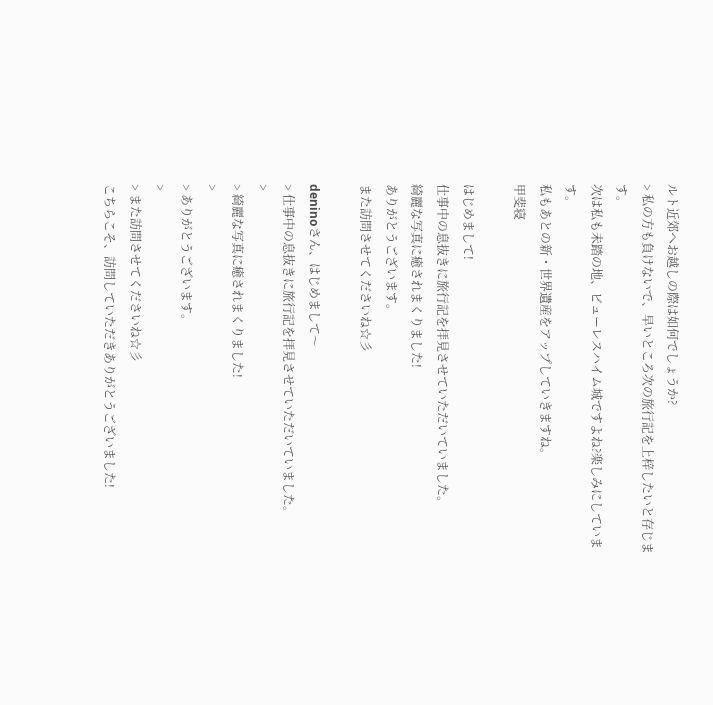ルト近郊へお越しの際は如何でしょうか?
> 私の方も負けないで、早いところ次の旅行記を上梓したいと存じます。
次は私も未踏の地、ビューレスハイム城ですよね?楽しみにしています。
私もあとの新・世界遺産をアップしていきますね。
甲斐寝

はじめまして!
仕事中の息抜きに旅行記を拝見させていただいていました。
綺麗な写真に癒されまくりました!
ありがとうございます。
また訪問させてくださいね☆彡

deninoさん、はじめまして〜
> 仕事中の息抜きに旅行記を拝見させていただいていました。
>
> 綺麗な写真に癒されまくりました!
>
> ありがとうございます。
>
> また訪問させてくださいね☆彡
こちらこそ、訪問していただきありがとうございました!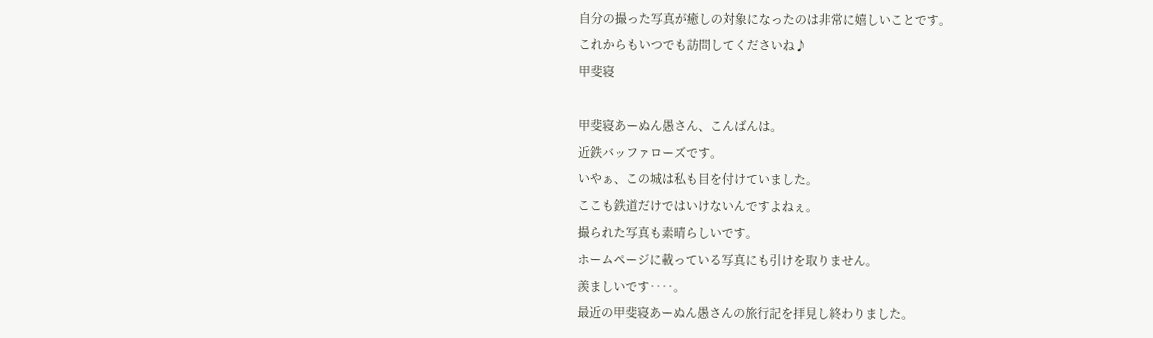自分の撮った写真が癒しの対象になったのは非常に嬉しいことです。
これからもいつでも訪問してくださいね♪
甲斐寝

甲斐寝あーぬん愚さん、こんばんは。
近鉄バッファローズです。
いやぁ、この城は私も目を付けていました。
ここも鉄道だけではいけないんですよねぇ。
撮られた写真も素晴らしいです。
ホームページに載っている写真にも引けを取りません。
羨ましいです‥‥。
最近の甲斐寝あーぬん愚さんの旅行記を拝見し終わりました。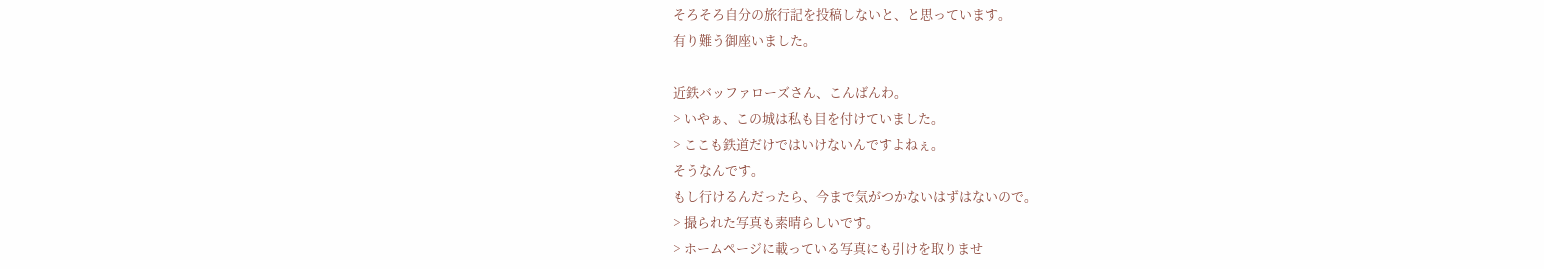そろそろ自分の旅行記を投稿しないと、と思っています。
有り難う御座いました。

近鉄バッファローズさん、こんばんわ。
> いやぁ、この城は私も目を付けていました。
> ここも鉄道だけではいけないんですよねぇ。
そうなんです。
もし行けるんだったら、今まで気がつかないはずはないので。
> 撮られた写真も素晴らしいです。
> ホームページに載っている写真にも引けを取りませ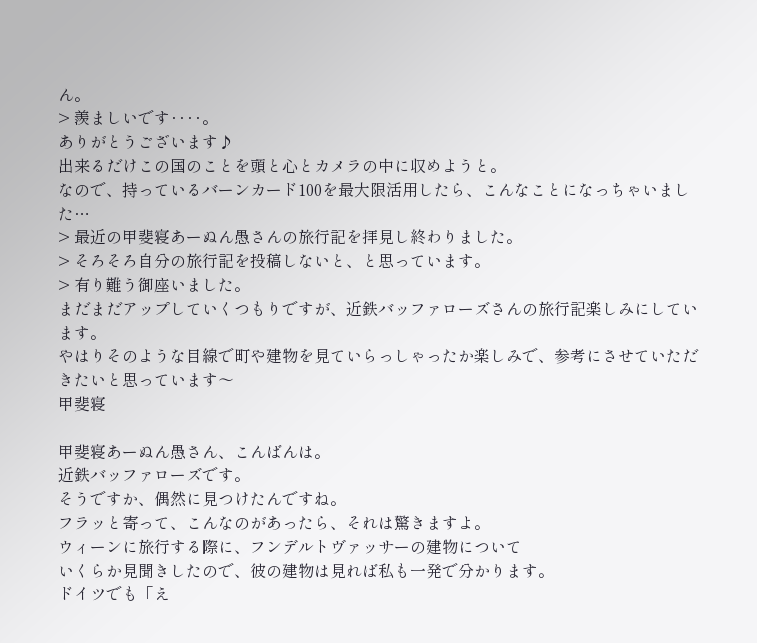ん。
> 羨ましいです‥‥。
ありがとうございます♪
出来るだけこの国のことを頭と心とカメラの中に収めようと。
なので、持っているバーンカード100を最大限活用したら、こんなことになっちゃいました…
> 最近の甲斐寝あーぬん愚さんの旅行記を拝見し終わりました。
> そろそろ自分の旅行記を投稿しないと、と思っています。
> 有り難う御座いました。
まだまだアップしていくつもりですが、近鉄バッファローズさんの旅行記楽しみにしています。
やはりそのような目線で町や建物を見ていらっしゃったか楽しみで、参考にさせていただきたいと思っています〜
甲斐寝

甲斐寝あーぬん愚さん、こんばんは。
近鉄バッファローズです。
そうですか、偶然に見つけたんですね。
フラッと寄って、こんなのがあったら、それは驚きますよ。
ウィーンに旅行する際に、フンデルトヴァッサーの建物について
いくらか見聞きしたので、彼の建物は見れば私も一発で分かります。
ドイツでも「え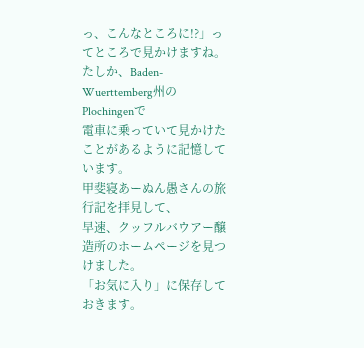っ、こんなところに!?」ってところで見かけますね。
たしか、Baden-Wuerttemberg州のPlochingenで
電車に乗っていて見かけたことがあるように記憶しています。
甲斐寝あーぬん愚さんの旅行記を拝見して、
早速、クッフルバウアー醸造所のホームページを見つけました。
「お気に入り」に保存しておきます。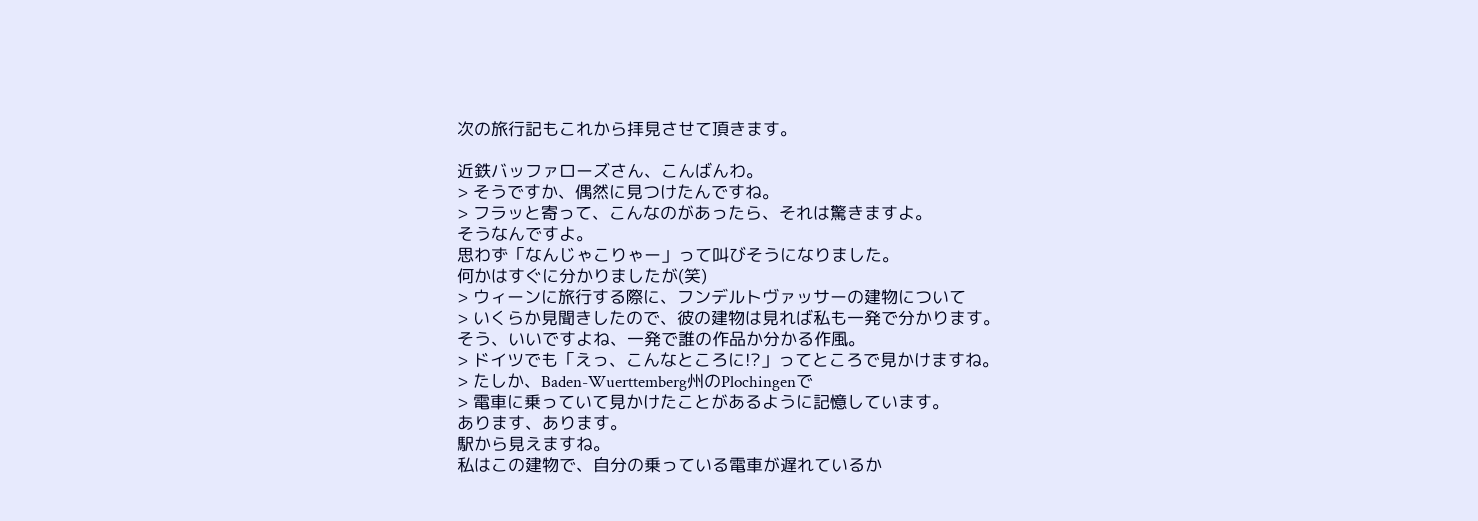次の旅行記もこれから拝見させて頂きます。

近鉄バッファローズさん、こんばんわ。
> そうですか、偶然に見つけたんですね。
> フラッと寄って、こんなのがあったら、それは驚きますよ。
そうなんですよ。
思わず「なんじゃこりゃー」って叫びそうになりました。
何かはすぐに分かりましたが(笑)
> ウィーンに旅行する際に、フンデルトヴァッサーの建物について
> いくらか見聞きしたので、彼の建物は見れば私も一発で分かります。
そう、いいですよね、一発で誰の作品か分かる作風。
> ドイツでも「えっ、こんなところに!?」ってところで見かけますね。
> たしか、Baden-Wuerttemberg州のPlochingenで
> 電車に乗っていて見かけたことがあるように記憶しています。
あります、あります。
駅から見えますね。
私はこの建物で、自分の乗っている電車が遅れているか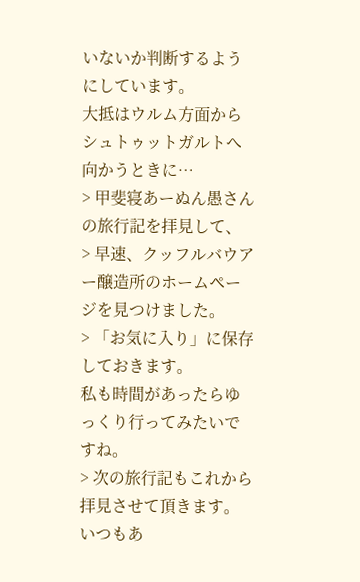いないか判断するようにしています。
大抵はウルム方面からシュトゥットガルトへ向かうときに…
> 甲斐寝あーぬん愚さんの旅行記を拝見して、
> 早速、クッフルバウアー醸造所のホームページを見つけました。
> 「お気に入り」に保存しておきます。
私も時間があったらゆっくり行ってみたいですね。
> 次の旅行記もこれから拝見させて頂きます。
いつもあ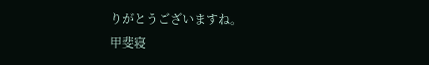りがとうございますね。
甲斐寝